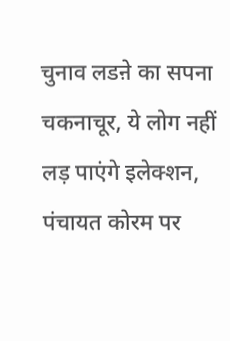चुनाव लडऩे का सपना चकनाचूर, ये लोग नहीं लड़ पाएंगे इलेक्शन, पंचायत कोरम पर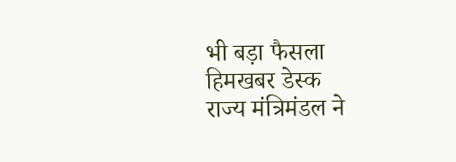भी बड़ा फैसला
हिमखबर डेस्क
राज्य मंत्रिमंडल ने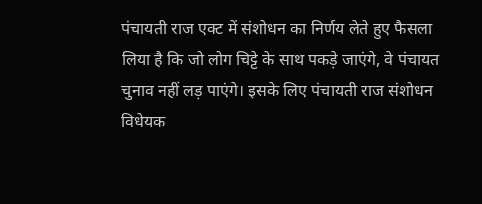पंचायती राज एक्ट में संशोधन का निर्णय लेते हुए फैसला लिया है कि जो लोग चिट्टे के साथ पकड़े जाएंगे, वे पंचायत चुनाव नहीं लड़ पाएंगे। इसके लिए पंचायती राज संशोधन विधेयक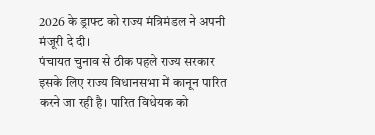2026 के ड्राफ्ट को राज्य मंत्रिमंडल ने अपनी मंजूरी दे दी।
पंचायत चुनाव से ठीक पहले राज्य सरकार इसके लिए राज्य विधानसभा में कानून पारित करने जा रही है। पारित विधेयक को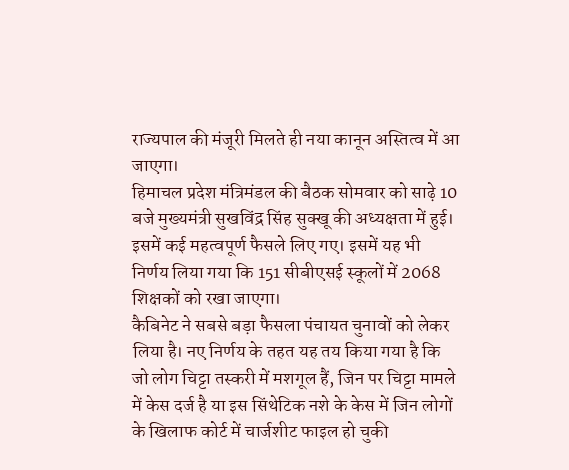राज्यपाल की मंजूरी मिलते ही नया कानून अस्तित्व में आ जाएगा।
हिमाचल प्रदेश मंत्रिमंडल की बैठक सोमवार को साढ़े 10 बजे मुख्यमंत्री सुखविंद्र सिंह सुक्खू की अध्यक्षता में हुई। इसमें कई महत्वपूर्ण फैसले लिए गए। इसमें यह भी निर्णय लिया गया कि 151 सीबीएसई स्कूलों में 2068 शिक्षकों को रखा जाएगा।
कैबिनेट ने सबसे बड़ा फैसला पंचायत चुनावों को लेकर लिया है। नए निर्णय के तहत यह तय किया गया है कि जो लोग चिट्टा तस्करी में मशगूल हैं, जिन पर चिट्टा मामले में केस दर्ज है या इस सिंथेटिक नशे के केस में जिन लोगों के खिलाफ कोर्ट में चार्जशीट फाइल हो चुकी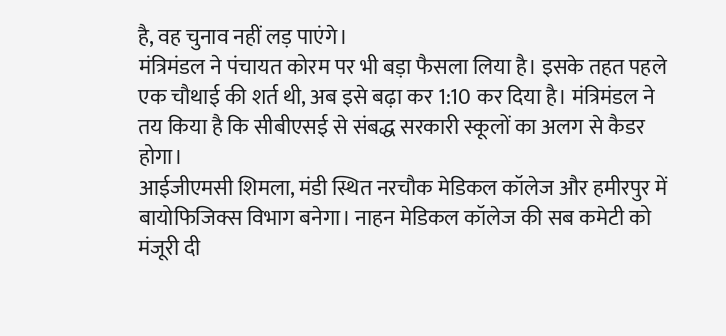है, वह चुनाव नहीं लड़ पाएंगे।
मंत्रिमंडल ने पंचायत कोरम पर भी बड़ा फैसला लिया है। इसके तहत पहले एक चौथाई की शर्त थी, अब इसे बढ़ा कर 1:10 कर दिया है। मंत्रिमंडल ने तय किया है कि सीबीएसई से संबद्ध सरकारी स्कूलों का अलग से कैडर होगा।
आईजीएमसी शिमला, मंडी स्थित नरचौक मेडिकल कॉलेज और हमीरपुर में बायोफिजिक्स विभाग बनेगा। नाहन मेडिकल कॉलेज की सब कमेटी को मंजूरी दी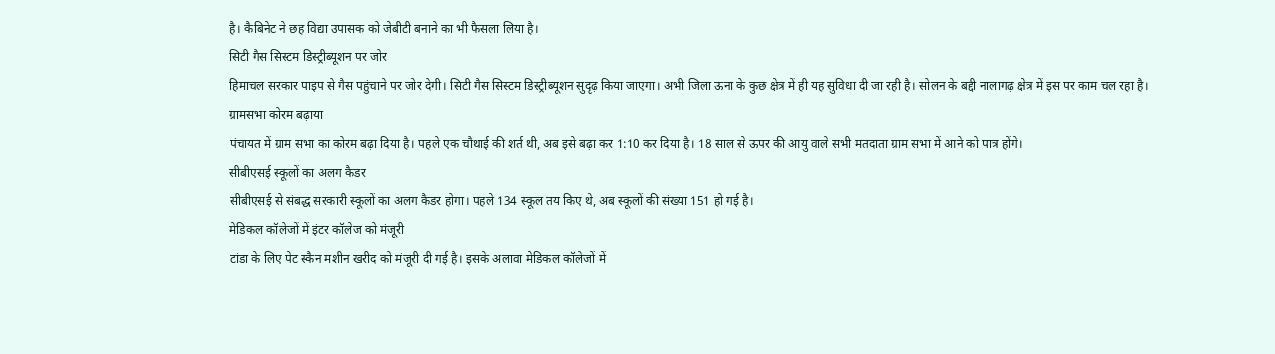है। कैबिनेट ने छह विद्या उपासक को जेबीटी बनाने का भी फैसला लिया है।
सिटी गैस सिस्टम डिस्ट्रीब्यूशन पर जोर
हिमाचल सरकार पाइप से गैस पहुंचाने पर जोर देगी। सिटी गैस सिस्टम डिस्ट्रीब्यूशन सुदृढ़ किया जाएगा। अभी जिला ऊना के कुछ क्षेत्र में ही यह सुविधा दी जा रही है। सोलन के बद्दी नालागढ़ क्षेत्र में इस पर काम चल रहा है।
ग्रामसभा कोरम बढ़ाया
पंचायत में ग्राम सभा का कोरम बढ़ा दिया है। पहले एक चौथाई की शर्त थी, अब इसे बढ़ा कर 1:10 कर दिया है। 18 साल से ऊपर की आयु वाले सभी मतदाता ग्राम सभा में आने को पात्र होंगे।
सीबीएसई स्कूलों का अलग कैडर
सीबीएसई से संबद्ध सरकारी स्कूलों का अलग कैडर होगा। पहले 134 स्कूल तय किए थे, अब स्कूलों की संख्या 151 हो गई है।
मेडिकल कॉलेजों में इंटर कॉलेज को मंजूरी
टांडा के लिए पेट स्कैन मशीन खरीद को मंजूरी दी गई है। इसके अलावा मेडिकल कॉलेजों में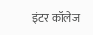इंटर कॉलेज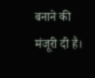बनाने की मंजूरी दी है।